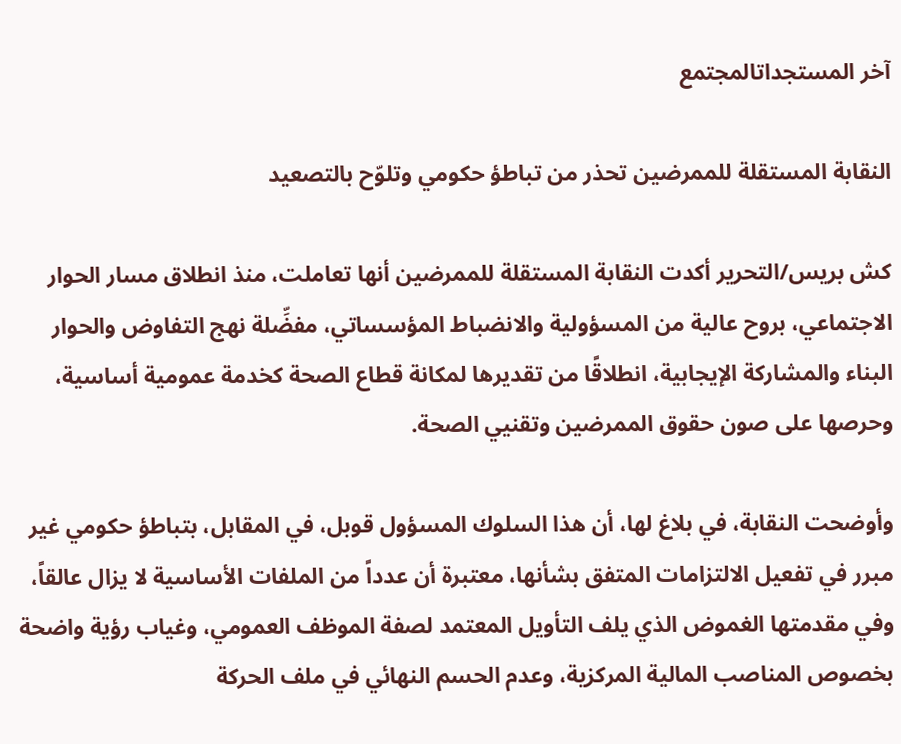آخر المستجداتالمجتمع

النقابة المستقلة للممرضين تحذر من تباطؤ حكومي وتلوّح بالتصعيد

كش بريس/التحرير أكدت النقابة المستقلة للممرضين أنها تعاملت، منذ انطلاق مسار الحوار الاجتماعي، بروح عالية من المسؤولية والانضباط المؤسساتي، مفضِّلة نهج التفاوض والحوار البناء والمشاركة الإيجابية، انطلاقًا من تقديرها لمكانة قطاع الصحة كخدمة عمومية أساسية، وحرصها على صون حقوق الممرضين وتقنيي الصحة.

وأوضحت النقابة، في بلاغ لها، أن هذا السلوك المسؤول قوبل، في المقابل، بتباطؤ حكومي غير مبرر في تفعيل الالتزامات المتفق بشأنها، معتبرة أن عدداً من الملفات الأساسية لا يزال عالقاً، وفي مقدمتها الغموض الذي يلف التأويل المعتمد لصفة الموظف العمومي، وغياب رؤية واضحة بخصوص المناصب المالية المركزية، وعدم الحسم النهائي في ملف الحركة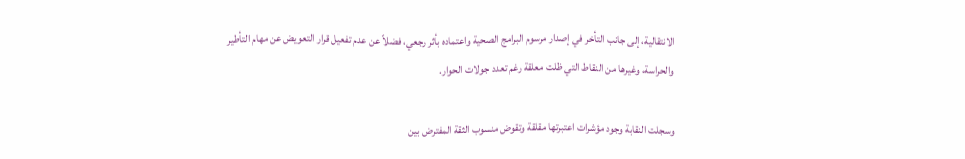الانتقالية، إلى جانب التأخر في إصدار مرسوم البرامج الصحية واعتماده بأثر رجعي، فضلاً عن عدم تفعيل قرار التعويض عن مهام التأطير والحراسة، وغيرها من النقاط التي ظلت معلقة رغم تعدد جولات الحوار.

وسجلت النقابة وجود مؤشرات اعتبرتها مقلقة وتقوض منسوب الثقة المفترض بين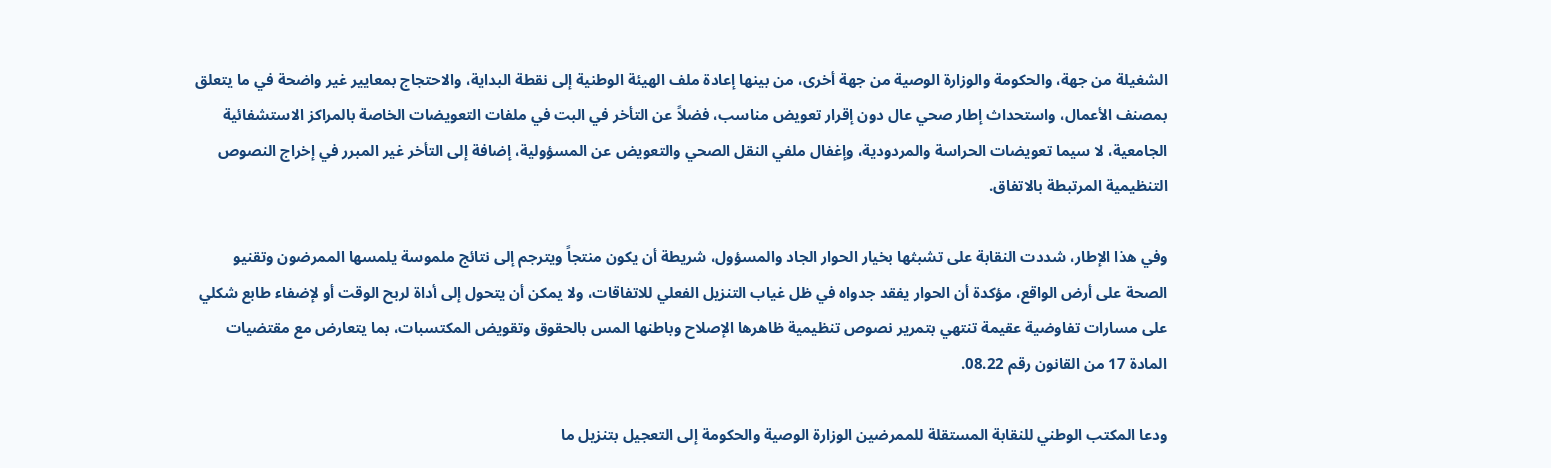الشغيلة من جهة، والحكومة والوزارة الوصية من جهة أخرى، من بينها إعادة ملف الهيئة الوطنية إلى نقطة البداية، والاحتجاج بمعايير غير واضحة في ما يتعلق بمصنف الأعمال، واستحداث إطار صحي عال دون إقرار تعويض مناسب، فضلاً عن التأخر في البت في ملفات التعويضات الخاصة بالمراكز الاستشفائية الجامعية، لا سيما تعويضات الحراسة والمردودية، وإغفال ملفي النقل الصحي والتعويض عن المسؤولية، إضافة إلى التأخر غير المبرر في إخراج النصوص التنظيمية المرتبطة بالاتفاق.

وفي هذا الإطار، شددت النقابة على تشبثها بخيار الحوار الجاد والمسؤول، شريطة أن يكون منتجاً ويترجم إلى نتائج ملموسة يلمسها الممرضون وتقنيو الصحة على أرض الواقع، مؤكدة أن الحوار يفقد جدواه في ظل غياب التنزيل الفعلي للاتفاقات، ولا يمكن أن يتحول إلى أداة لربح الوقت أو لإضفاء طابع شكلي على مسارات تفاوضية عقيمة تنتهي بتمرير نصوص تنظيمية ظاهرها الإصلاح وباطنها المس بالحقوق وتقويض المكتسبات، بما يتعارض مع مقتضيات المادة 17 من القانون رقم 08.22.

ودعا المكتب الوطني للنقابة المستقلة للممرضين الوزارة الوصية والحكومة إلى التعجيل بتنزيل ما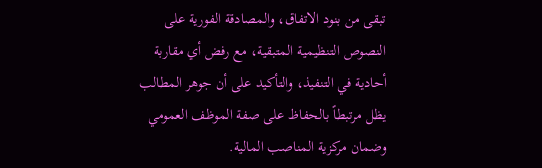تبقى من بنود الاتفاق، والمصادقة الفورية على النصوص التنظيمية المتبقية، مع رفض أي مقاربة أحادية في التنفيذ، والتأكيد على أن جوهر المطالب يظل مرتبطاً بالحفاظ على صفة الموظف العمومي وضمان مركزية المناصب المالية.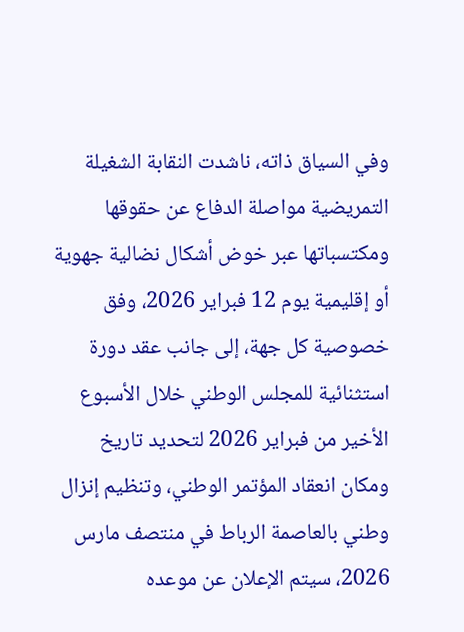وفي السياق ذاته، ناشدت النقابة الشغيلة التمريضية مواصلة الدفاع عن حقوقها ومكتسباتها عبر خوض أشكال نضالية جهوية أو إقليمية يوم 12 فبراير 2026، وفق خصوصية كل جهة، إلى جانب عقد دورة استثنائية للمجلس الوطني خلال الأسبوع الأخير من فبراير 2026 لتحديد تاريخ ومكان انعقاد المؤتمر الوطني، وتنظيم إنزال وطني بالعاصمة الرباط في منتصف مارس 2026، سيتم الإعلان عن موعده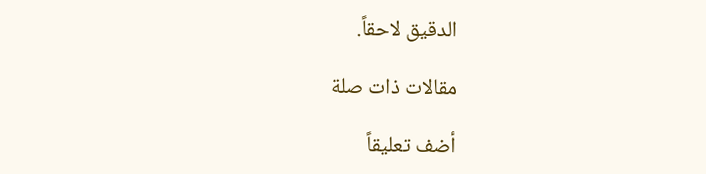الدقيق لاحقاً.

مقالات ذات صلة

أضف تعليقاً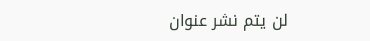لن يتم نشر عنوان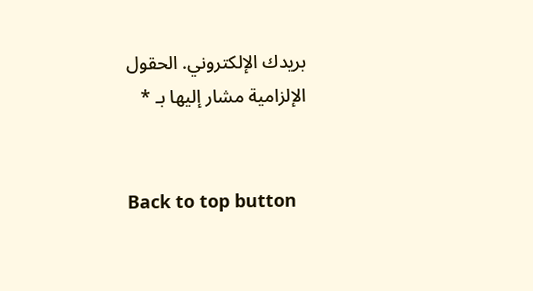بريدك الإلكتروني. الحقول الإلزامية مشار إليها بـ *


Back to top button